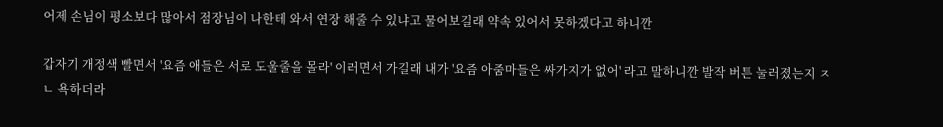어제 손님이 평소보다 많아서 점장님이 나한테 와서 연장 해줄 수 있냐고 물어보길래 약속 있어서 못하겠다고 하니깐

갑자기 개정색 빨면서 '요즘 애들은 서로 도울줄을 몰라' 이러면서 가길래 내가 '요즘 아줌마들은 싸가지가 없어' 라고 말하니깐 발작 버튼 눌러졌는지 ㅈㄴ 욕하더라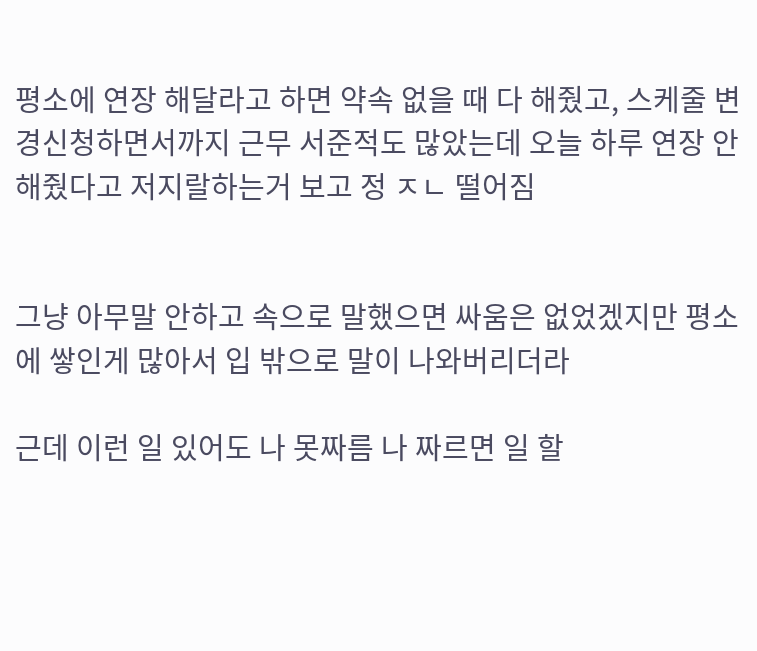평소에 연장 해달라고 하면 약속 없을 때 다 해줬고, 스케줄 변경신청하면서까지 근무 서준적도 많았는데 오늘 하루 연장 안해줬다고 저지랄하는거 보고 정 ㅈㄴ 떨어짐


그냥 아무말 안하고 속으로 말했으면 싸움은 없었겠지만 평소에 쌓인게 많아서 입 밖으로 말이 나와버리더라

근데 이런 일 있어도 나 못짜름 나 짜르면 일 할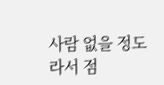사람 없을 정도라서 점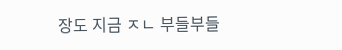장도 지금 ㅈㄴ 부들부들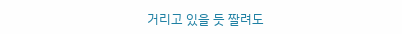거리고 있을 듯 짤려도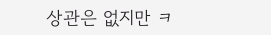상관은 없지만 ㅋ